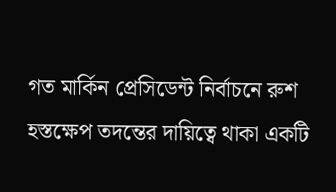গত মার্কিন প্রেসিডেন্ট নির্বাচনে রুশ হস্তক্ষেপ তদন্তের দায়িত্বে থাকা একটি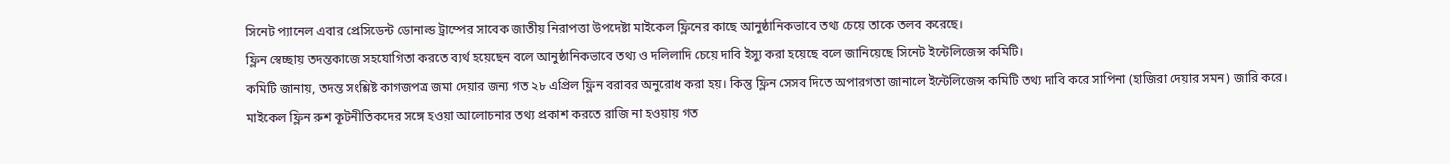সিনেট প্যানেল এবার প্রেসিডেন্ট ডোনাল্ড ট্রাম্পের সাবেক জাতীয় নিরাপত্তা উপদেষ্টা মাইকেল ফ্লিনের কাছে আনুষ্ঠানিকভাবে তথ্য চেয়ে তাকে তলব করেছে।
ফ্লিন স্বেচ্ছায় তদন্তকাজে সহযোগিতা করতে ব্যর্থ হয়েছেন বলে আনুষ্ঠানিকভাবে তথ্য ও দলিলাদি চেয়ে দাবি ইস্যু করা হয়েছে বলে জানিয়েছে সিনেট ইন্টেলিজেন্স কমিটি।
কমিটি জানায়, তদন্ত সংশ্লিষ্ট কাগজপত্র জমা দেয়ার জন্য গত ২৮ এপ্রিল ফ্লিন বরাবর অনুরোধ করা হয়। কিন্তু ফ্লিন সেসব দিতে অপারগতা জানালে ইন্টেলিজেন্স কমিটি তথ্য দাবি করে সাপিনা (হাজিরা দেয়ার সমন) জারি করে।
মাইকেল ফ্লিন রুশ কূটনীতিকদের সঙ্গে হওয়া আলোচনার তথ্য প্রকাশ করতে রাজি না হওয়ায় গত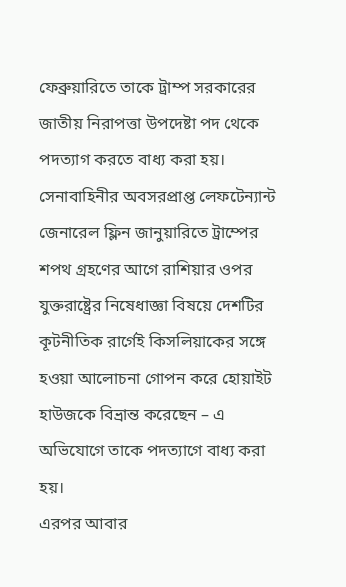ফেব্রুয়ারিতে তাকে ট্রাম্প সরকারের জাতীয় নিরাপত্তা উপদেষ্টা পদ থেকে পদত্যাগ করতে বাধ্য করা হয়।
সেনাবাহিনীর অবসরপ্রাপ্ত লেফটেন্যান্ট জেনারেল ফ্লিন জানুয়ারিতে ট্রাম্পের শপথ গ্রহণের আগে রাশিয়ার ওপর যুক্তরাষ্ট্রের নিষেধাজ্ঞা বিষয়ে দেশটির কূটনীতিক রার্গেই কিসলিয়াকের সঙ্গে হওয়া আলোচনা গোপন করে হোয়াইট হাউজকে বিভ্রান্ত করেছেন – এ অভিযোগে তাকে পদত্যাগে বাধ্য করা হয়।
এরপর আবার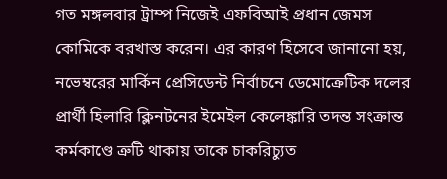গত মঙ্গলবার ট্রাম্প নিজেই এফবিআই প্রধান জেমস কোমিকে বরখাস্ত করেন। এর কারণ হিসেবে জানানো হয়, নভেম্বরের মার্কিন প্রেসিডেন্ট নির্বাচনে ডেমোক্রেটিক দলের প্রার্থী হিলারি ক্লিনটনের ইমেইল কেলেঙ্কারি তদন্ত সংক্রান্ত কর্মকাণ্ডে ত্রুটি থাকায় তাকে চাকরিচ্যুত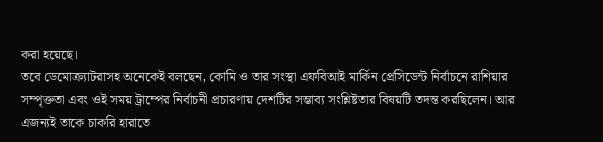করা হয়েছে।
তবে ডেমোক্র্যাটরাসহ অনেকেই বলছেন, কোমি ও তার সংস্থা এফবিআই মার্কিন প্রেসিডেন্ট নির্বাচনে রাশিয়ার সম্পৃক্ততা এবং ওই সময় ট্রাম্পের নির্বাচনী প্রচারণায় দেশটির সম্ভাব্য সংশ্লিষ্টতার বিষয়টি তদন্ত করছিলেন। আর এজন্যই তাকে চাকরি হারাতে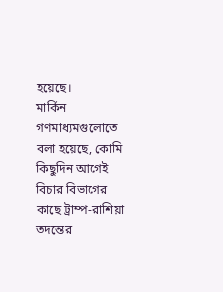হয়েছে।
মার্কিন গণমাধ্যমগুলোতে বলা হয়েছে, কোমি কিছুদিন আগেই বিচার বিভাগের কাছে ট্রাম্প-রাশিয়া তদন্তের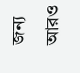জন্য আরও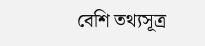বেশি তথ্যসূত্র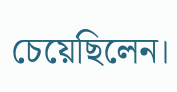চেয়েছিলেন।